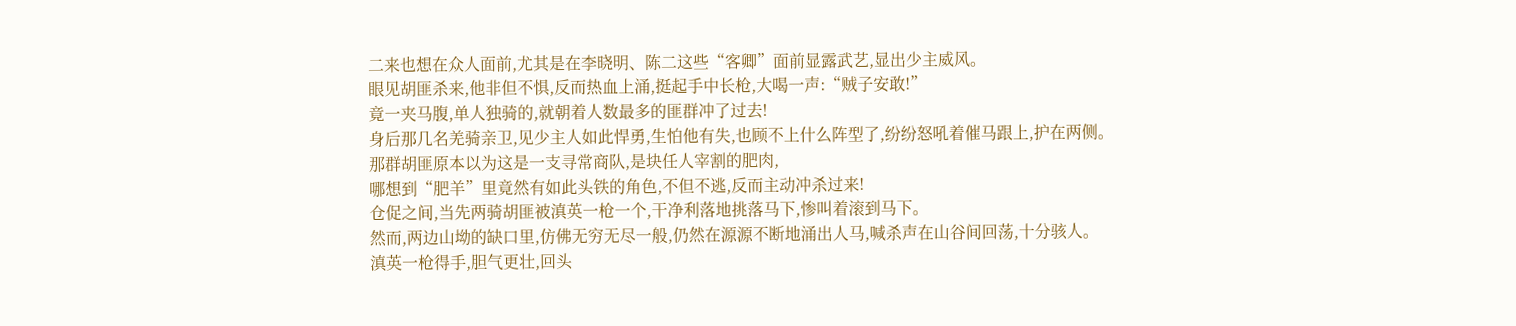二来也想在众人面前,尤其是在李晓明、陈二这些“客卿”面前显露武艺,显出少主威风。
眼见胡匪杀来,他非但不惧,反而热血上涌,挺起手中长枪,大喝一声:“贼子安敢!”
竟一夹马腹,单人独骑的,就朝着人数最多的匪群冲了过去!
身后那几名羌骑亲卫,见少主人如此悍勇,生怕他有失,也顾不上什么阵型了,纷纷怒吼着催马跟上,护在两侧。
那群胡匪原本以为这是一支寻常商队,是块任人宰割的肥肉,
哪想到“肥羊”里竟然有如此头铁的角色,不但不逃,反而主动冲杀过来!
仓促之间,当先两骑胡匪被滇英一枪一个,干净利落地挑落马下,惨叫着滚到马下。
然而,两边山坳的缺口里,仿佛无穷无尽一般,仍然在源源不断地涌出人马,喊杀声在山谷间回荡,十分骇人。
滇英一枪得手,胆气更壮,回头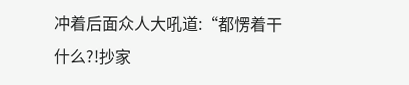冲着后面众人大吼道:“都愣着干什么?!抄家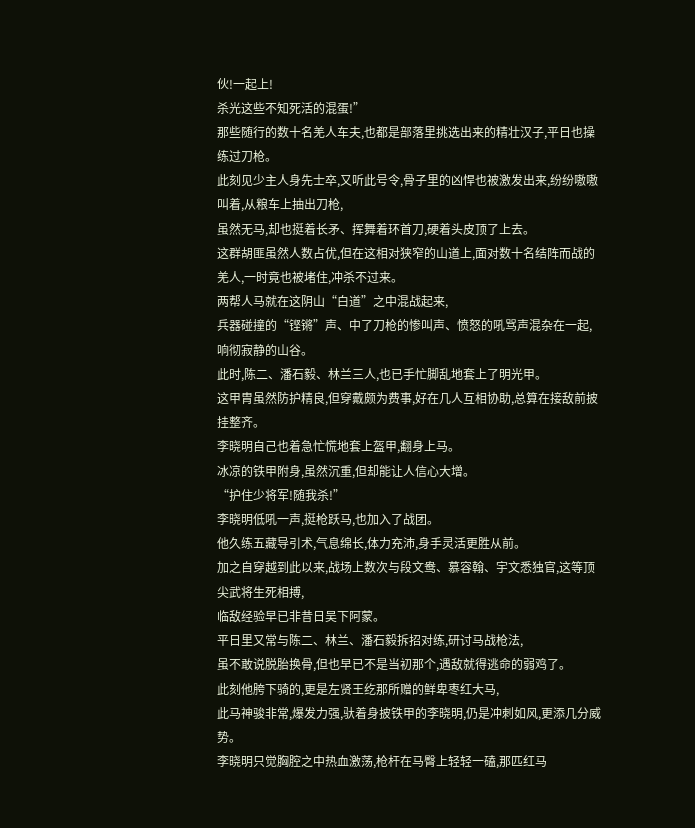伙!一起上!
杀光这些不知死活的混蛋!”
那些随行的数十名羌人车夫,也都是部落里挑选出来的精壮汉子,平日也操练过刀枪。
此刻见少主人身先士卒,又听此号令,骨子里的凶悍也被激发出来,纷纷嗷嗷叫着,从粮车上抽出刀枪,
虽然无马,却也挺着长矛、挥舞着环首刀,硬着头皮顶了上去。
这群胡匪虽然人数占优,但在这相对狭窄的山道上,面对数十名结阵而战的羌人,一时竟也被堵住,冲杀不过来。
两帮人马就在这阴山“白道”之中混战起来,
兵器碰撞的“铿锵”声、中了刀枪的惨叫声、愤怒的吼骂声混杂在一起,响彻寂静的山谷。
此时,陈二、潘石毅、林兰三人,也已手忙脚乱地套上了明光甲。
这甲胄虽然防护精良,但穿戴颇为费事,好在几人互相协助,总算在接敌前披挂整齐。
李晓明自己也着急忙慌地套上盔甲,翻身上马。
冰凉的铁甲附身,虽然沉重,但却能让人信心大增。
“护住少将军!随我杀!”
李晓明低吼一声,挺枪跃马,也加入了战团。
他久练五藏导引术,气息绵长,体力充沛,身手灵活更胜从前。
加之自穿越到此以来,战场上数次与段文鸯、慕容翰、宇文悉独官,这等顶尖武将生死相搏,
临敌经验早已非昔日吴下阿蒙。
平日里又常与陈二、林兰、潘石毅拆招对练,研讨马战枪法,
虽不敢说脱胎换骨,但也早已不是当初那个,遇敌就得逃命的弱鸡了。
此刻他胯下骑的,更是左贤王纥那所赠的鲜卑枣红大马,
此马神骏非常,爆发力强,驮着身披铁甲的李晓明,仍是冲刺如风,更添几分威势。
李晓明只觉胸腔之中热血激荡,枪杆在马臀上轻轻一磕,那匹红马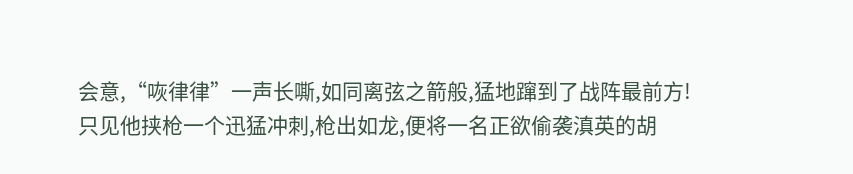会意,“咴律律”一声长嘶,如同离弦之箭般,猛地蹿到了战阵最前方!
只见他挟枪一个迅猛冲刺,枪出如龙,便将一名正欲偷袭滇英的胡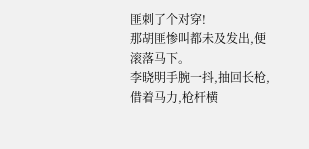匪刺了个对穿!
那胡匪惨叫都未及发出,便滚落马下。
李晓明手腕一抖,抽回长枪,借着马力,枪杆横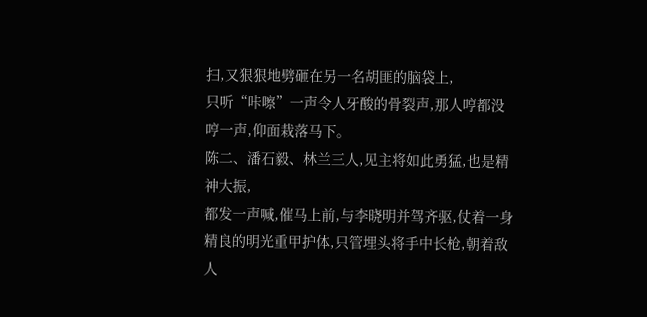扫,又狠狠地劈砸在另一名胡匪的脑袋上,
只听“咔嚓”一声令人牙酸的骨裂声,那人哼都没哼一声,仰面栽落马下。
陈二、潘石毅、林兰三人,见主将如此勇猛,也是精神大振,
都发一声喊,催马上前,与李晓明并驾齐驱,仗着一身精良的明光重甲护体,只管埋头将手中长枪,朝着敌人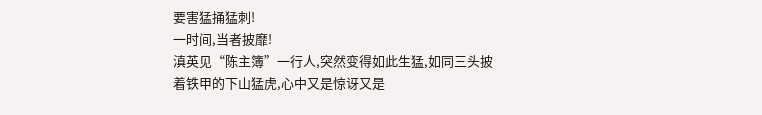要害猛捅猛刺!
一时间,当者披靡!
滇英见“陈主簿”一行人,突然变得如此生猛,如同三头披着铁甲的下山猛虎,心中又是惊讶又是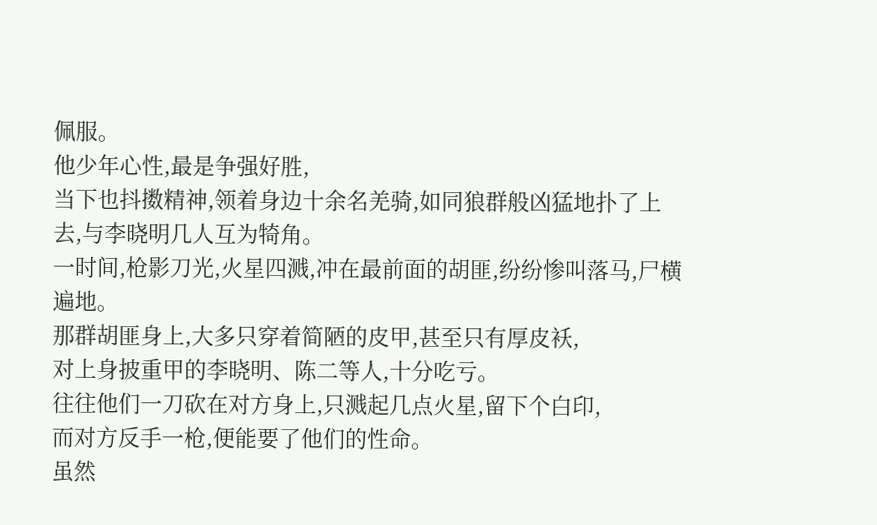佩服。
他少年心性,最是争强好胜,
当下也抖擞精神,领着身边十余名羌骑,如同狼群般凶猛地扑了上去,与李晓明几人互为犄角。
一时间,枪影刀光,火星四溅,冲在最前面的胡匪,纷纷惨叫落马,尸横遍地。
那群胡匪身上,大多只穿着简陋的皮甲,甚至只有厚皮袄,
对上身披重甲的李晓明、陈二等人,十分吃亏。
往往他们一刀砍在对方身上,只溅起几点火星,留下个白印,
而对方反手一枪,便能要了他们的性命。
虽然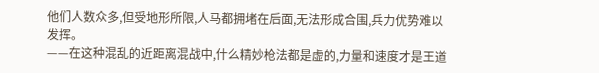他们人数众多,但受地形所限,人马都拥堵在后面,无法形成合围,兵力优势难以发挥。
——在这种混乱的近距离混战中,什么精妙枪法都是虚的,力量和速度才是王道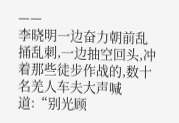——
李晓明一边奋力朝前乱捅乱刺,一边抽空回头,冲着那些徒步作战的,数十名羌人车夫大声喊道:“别光顾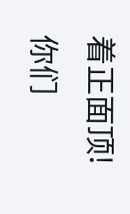着正面顶!
你们